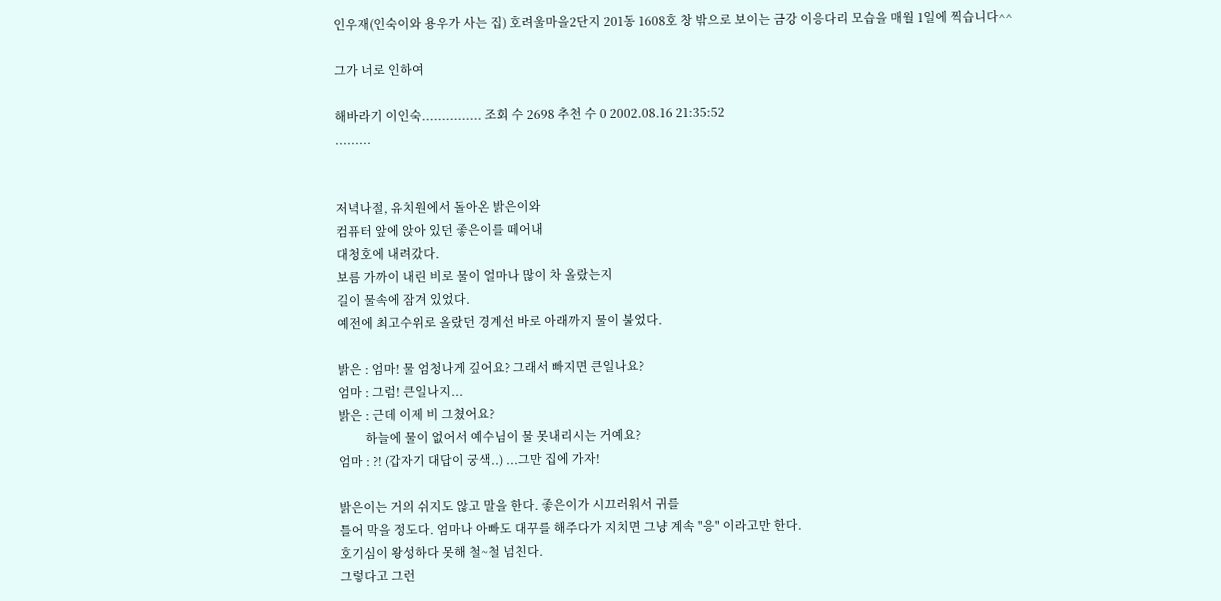인우재(인숙이와 용우가 사는 집) 호려울마을2단지 201동 1608호 창 밖으로 보이는 금강 이응다리 모습을 매월 1일에 찍습니다^^

그가 너로 인하여

해바라기 이인숙............... 조회 수 2698 추천 수 0 2002.08.16 21:35:52
.........


저녁나절, 유치원에서 돌아온 밝은이와
컴퓨터 앞에 앉아 있던 좋은이를 떼어내
대청호에 내려갔다.
보름 가까이 내린 비로 물이 얼마나 많이 차 올랐는지
길이 물속에 잠겨 있었다.
예전에 최고수위로 올랐던 경계선 바로 아래까지 물이 불었다.

밝은 : 엄마! 물 엄청나게 깊어요? 그래서 빠지면 큰일나요?
엄마 : 그럼! 큰일나지...
밝은 : 근데 이제 비 그쳤어요?
         하늘에 물이 없어서 예수님이 물 못내리시는 거예요?
엄마 : ?! (갑자기 대답이 궁색..) ...그만 집에 가자!

밝은이는 거의 쉬지도 않고 말을 한다. 좋은이가 시끄러워서 귀를
틀어 막을 정도다. 엄마나 아빠도 대꾸를 해주다가 지치면 그냥 계속 "응" 이라고만 한다.
호기심이 왕성하다 못해 철~철 넘친다.
그렇다고 그런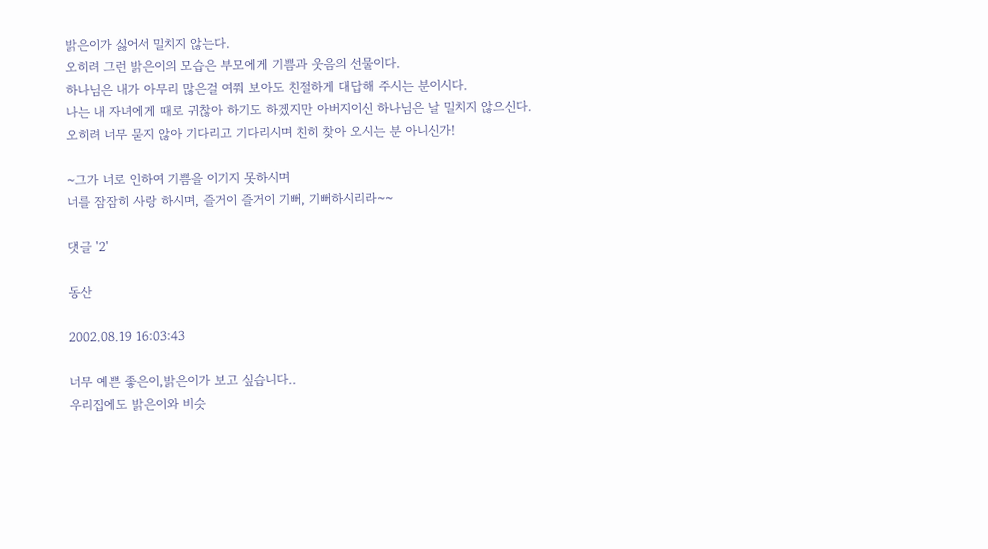밝은이가 싫어서 밀치지 않는다.
오히려 그런 밝은이의 모습은 부모에게 기쁨과 웃음의 선물이다.
하나님은 내가 아무리 많은걸 여쭤 보아도 친절하게 대답해 주시는 분이시다.
나는 내 자녀에게 때로 귀찮아 하기도 하겠지만 아버지이신 하나님은 날 밀치지 않으신다.
오히려 너무 묻지 않아 기다리고 기다리시며 친히 찾아 오시는 분 아니신가!

~그가 너로 인하여 기쁨을 이기지 못하시며
너를 잠잠히 사랑 하시며, 즐거이 즐거이 기뻐, 기뻐하시리라~~

댓글 '2'

동산

2002.08.19 16:03:43

너무 예쁜 좋은이,밝은이가 보고 싶습니다..
우리집에도 밝은이와 비슷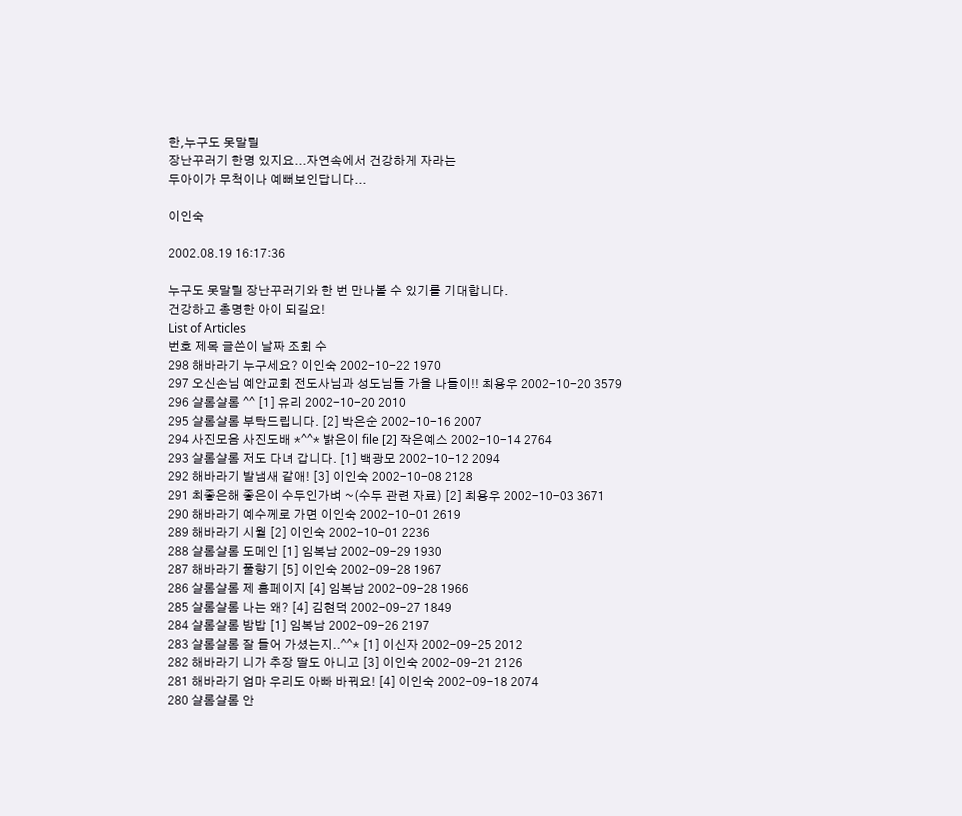한,누구도 못말릴
장난꾸러기 한명 있지요...자연속에서 건강하게 자라는
두아이가 무척이나 예뻐보인답니다...

이인숙

2002.08.19 16:17:36

누구도 못말릴 장난꾸러기와 한 번 만나볼 수 있기를 기대합니다.
건강하고 총명한 아이 되길요!
List of Articles
번호 제목 글쓴이 날짜 조회 수
298 해바라기 누구세요? 이인숙 2002-10-22 1970
297 오신손님 예안교회 전도사님과 성도님들 가을 나들이!! 최용우 2002-10-20 3579
296 샬롬샬롬 ^^ [1] 유리 2002-10-20 2010
295 샬롬샬롬 부탁드립니다. [2] 박은순 2002-10-16 2007
294 사진모음 사진도배 *^^* 밝은이 file [2] 작은예스 2002-10-14 2764
293 샬롬샬롬 저도 다녀 갑니다. [1] 백광모 2002-10-12 2094
292 해바라기 발냄새 같애! [3] 이인숙 2002-10-08 2128
291 최좋은해 좋은이 수두인가벼 ~(수두 관련 자료) [2] 최용우 2002-10-03 3671
290 해바라기 예수께로 가면 이인숙 2002-10-01 2619
289 해바라기 시월 [2] 이인숙 2002-10-01 2236
288 샬롬샬롬 도메인 [1] 임복남 2002-09-29 1930
287 해바라기 풀향기 [5] 이인숙 2002-09-28 1967
286 샬롬샬롬 제 홈페이지 [4] 임복남 2002-09-28 1966
285 샬롬샬롬 나는 왜? [4] 김현덕 2002-09-27 1849
284 샬롬샬롬 밤밥 [1] 임복남 2002-09-26 2197
283 샬롬샬롬 잘 들어 가셨는지..^^* [1] 이신자 2002-09-25 2012
282 해바라기 니가 추장 딸도 아니고 [3] 이인숙 2002-09-21 2126
281 해바라기 엄마 우리도 아빠 바꿔요! [4] 이인숙 2002-09-18 2074
280 샬롬샬롬 안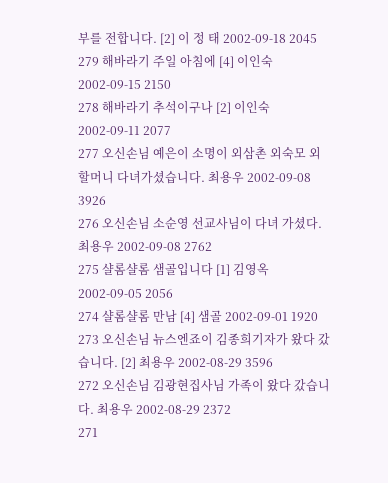부를 전합니다. [2] 이 정 태 2002-09-18 2045
279 해바라기 주일 아침에 [4] 이인숙 2002-09-15 2150
278 해바라기 추석이구나 [2] 이인숙 2002-09-11 2077
277 오신손님 예은이 소명이 외삼촌 외숙모 외할머니 다녀가셨습니다. 최용우 2002-09-08 3926
276 오신손님 소순영 선교사님이 다녀 가셨다. 최용우 2002-09-08 2762
275 샬롬샬롬 샘골입니다 [1] 김영옥 2002-09-05 2056
274 샬롬샬롬 만남 [4] 샘골 2002-09-01 1920
273 오신손님 뉴스엔죠이 김종희기자가 왔다 갔습니다. [2] 최용우 2002-08-29 3596
272 오신손님 김광현집사님 가족이 왔다 갔습니다. 최용우 2002-08-29 2372
271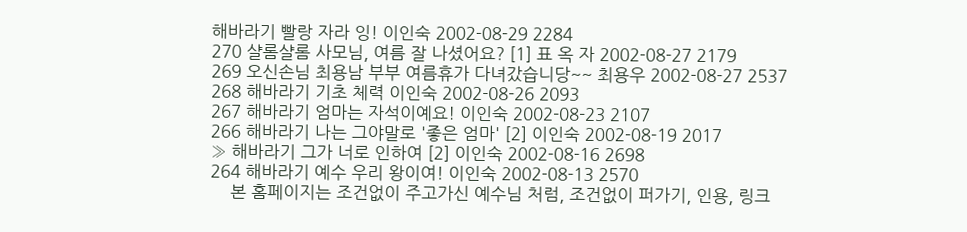해바라기 빨랑 자라 잉! 이인숙 2002-08-29 2284
270 샬롬샬롬 사모님, 여름 잘 나셨어요? [1] 표 옥 자 2002-08-27 2179
269 오신손님 최용남 부부 여름휴가 다녀갔습니당~~ 최용우 2002-08-27 2537
268 해바라기 기초 체력 이인숙 2002-08-26 2093
267 해바라기 엄마는 자석이예요! 이인숙 2002-08-23 2107
266 해바라기 나는 그야말로 '좋은 엄마' [2] 이인숙 2002-08-19 2017
» 해바라기 그가 너로 인하여 [2] 이인숙 2002-08-16 2698
264 해바라기 예수 우리 왕이여! 이인숙 2002-08-13 2570
    본 홈페이지는 조건없이 주고가신 예수님 처럼, 조건없이 퍼가기, 인용, 링크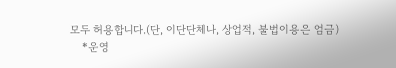모두 허용합니다.(단, 이단단체나, 상업적, 불법이용은 엄금)
    *운영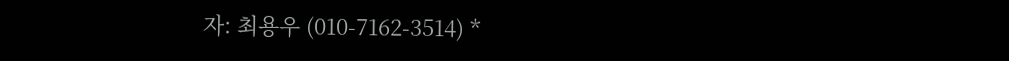자: 최용우 (010-7162-3514) *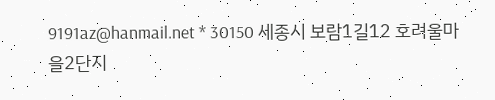9191az@hanmail.net * 30150 세종시 보람1길12 호려울마을2단지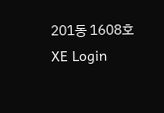201동 1608호
XE Login